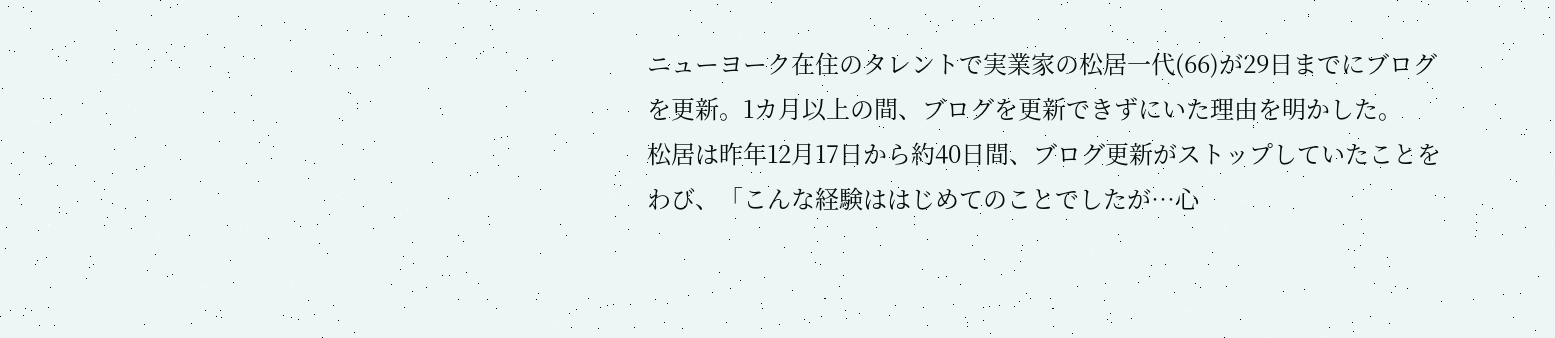ニューヨーク在住のタレントで実業家の松居一代(66)が29日までにブログを更新。1カ月以上の間、ブログを更新できずにいた理由を明かした。
松居は昨年12月17日から約40日間、ブログ更新がストップしていたことをわび、「こんな経験ははじめてのことでしたが…心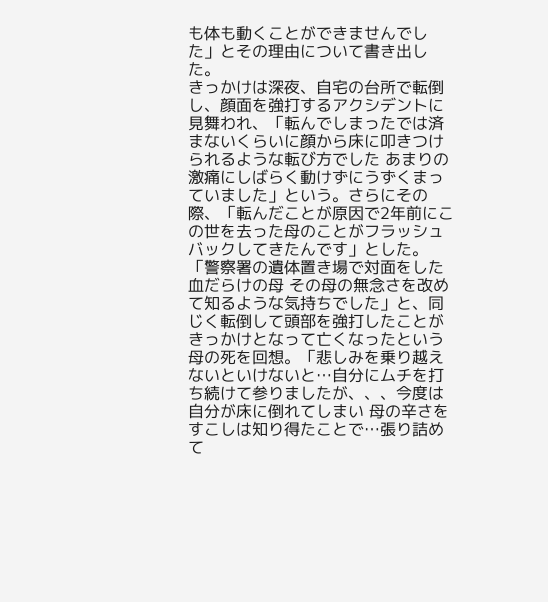も体も動くことができませんでした」とその理由について書き出した。
きっかけは深夜、自宅の台所で転倒し、顔面を強打するアクシデントに見舞われ、「転んでしまったでは済まないくらいに顔から床に叩きつけられるような転び方でした あまりの激痛にしばらく動けずにうずくまっていました」という。さらにその際、「転んだことが原因で2年前にこの世を去った母のことがフラッシュバックしてきたんです」とした。
「警察署の遺体置き場で対面をした血だらけの母 その母の無念さを改めて知るような気持ちでした」と、同じく転倒して頭部を強打したことがきっかけとなって亡くなったという母の死を回想。「悲しみを乗り越えないといけないと…自分にムチを打ち続けて参りましたが、、、今度は自分が床に倒れてしまい 母の辛さをすこしは知り得たことで…張り詰めて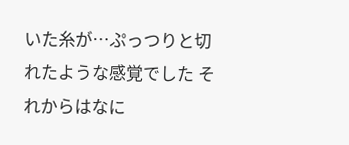いた糸が…ぷっつりと切れたような感覚でした それからはなに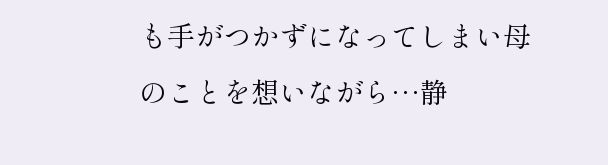も手がつかずになってしまい母のことを想いながら…静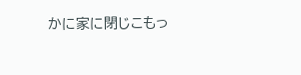かに家に閉じこもっ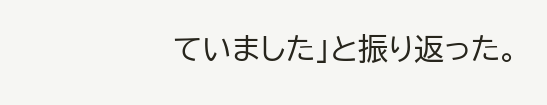ていました」と振り返った。